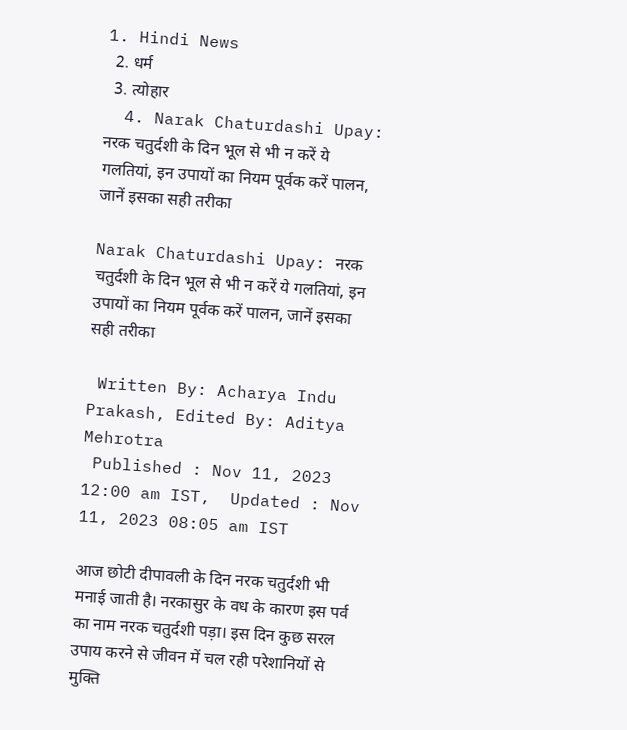1. Hindi News
  2. धर्म
  3. त्योहार
  4. Narak Chaturdashi Upay: नरक चतुर्दशी के दिन भूल से भी न करें ये गलतियां, इन उपायों का नियम पूर्वक करें पालन, जानें इसका सही तरीका

Narak Chaturdashi Upay: नरक चतुर्दशी के दिन भूल से भी न करें ये गलतियां, इन उपायों का नियम पूर्वक करें पालन, जानें इसका सही तरीका

 Written By: Acharya Indu Prakash, Edited By: Aditya Mehrotra
 Published : Nov 11, 2023 12:00 am IST,  Updated : Nov 11, 2023 08:05 am IST

आज छोटी दीपावली के दिन नरक चतुर्दशी भी मनाई जाती है। नरकासुर के वध के कारण इस पर्व का नाम नरक चतुर्दशी पड़ा। इस दिन कुछ सरल उपाय करने से जीवन में चल रही परेशानियों से मुक्ति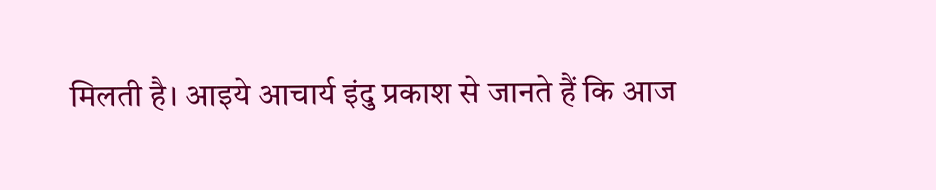मिलती है। आइये आचार्य इंदु प्रकाश से जानते हैं कि आज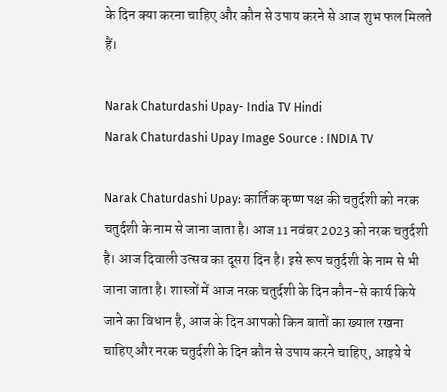के दिन क्या करना चाहिए और कौन से उपाय करने से आज शुभ फल मिलते हैं।

Narak Chaturdashi Upay- India TV Hindi
Narak Chaturdashi Upay Image Source : INDIA TV

Narak Chaturdashi Upay: कार्तिक कृष्ण पक्ष की चतुर्दशी को नरक चतुर्दशी के नाम से जाना जाता है। आज 11 नवंबर 2023 को नरक चतुर्दशी है। आज दिवाली उत्सव का दूसरा दिन है। इसे रूप चतुर्दशी के नाम से भी जाना जाता है। शास्त्रों में आज नरक चतुर्दशी के दिन कौन-से कार्य किये जाने का विधान है, आज के दिन आपको किन बातों का ख्याल रखना चाहिए और नरक चतुर्दशी के दिन कौन से उपाय करने चाहिए, आइये ये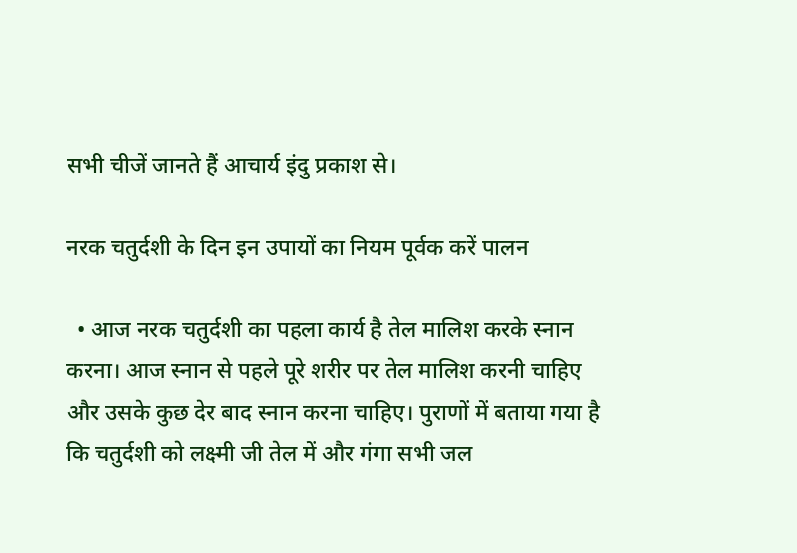सभी चीजें जानते हैं आचार्य इंदु प्रकाश से।

नरक चतुर्दशी के दिन इन उपायों का नियम पूर्वक करें पालन

  • आज नरक चतुर्दशी का पहला कार्य है तेल मालिश करके स्नान करना। आज स्नान से पहले पूरे शरीर पर तेल मालिश करनी चाहिए और उसके कुछ देर बाद स्नान करना चाहिए। पुराणों में बताया गया है कि चतुर्दशी को लक्ष्मी जी तेल में और गंगा सभी जल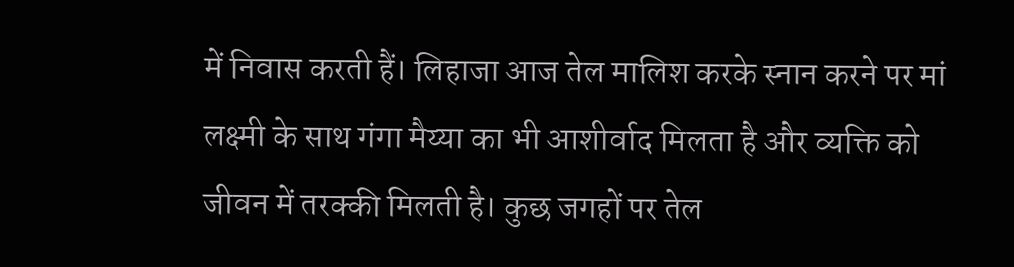में निवास करती हैं। लिहाजा आज तेल मालिश करके स्नान करने पर मां लक्ष्मी के साथ गंगा मैय्या का भी आशीर्वाद मिलता है और व्यक्ति को जीवन में तरक्की मिलती है। कुछ जगहों पर तेल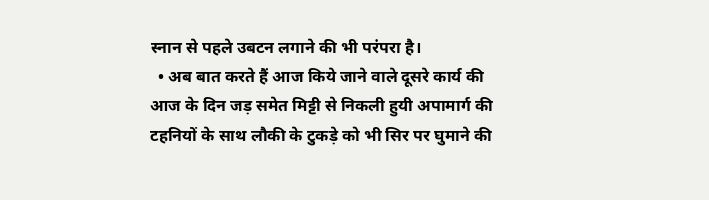स्नान से पहले उबटन लगाने की भी परंपरा है।
  • अब बात करते हैं आज किये जाने वाले दूसरे कार्य की आज के दिन जड़ समेत मिट्टी से निकली हुयी अपामार्ग की टहनियों के साथ लौकी के टुकड़े को भी सिर पर घुमाने की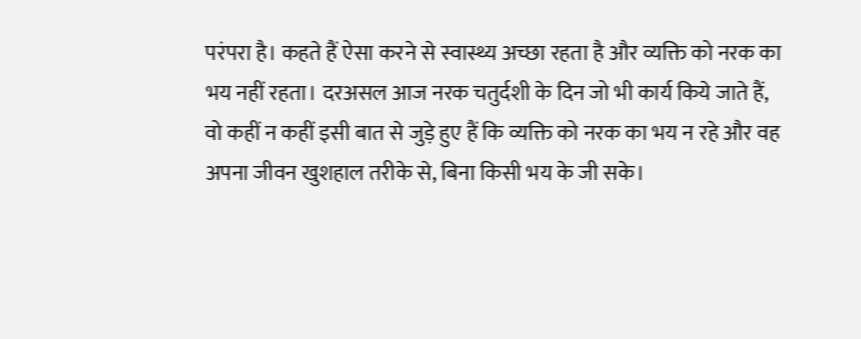परंपरा है। कहते हैं ऐसा करने से स्वास्थ्य अच्छा रहता है और व्यक्ति को नरक का भय नहीं रहता। दरअसल आज नरक चतुर्दशी के दिन जो भी कार्य किये जाते हैं, वो कहीं न कहीं इसी बात से जुड़े हुए हैं कि व्यक्ति को नरक का भय न रहे और वह अपना जीवन खुशहाल तरीके से, बिना किसी भय के जी सके।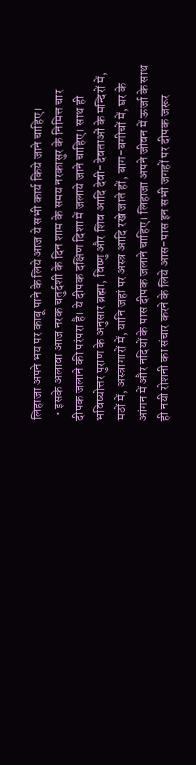लिहाजा अपने भय पर काबू पाने के लिये आज ये सभी कार्य किये जाने चाहिए।
  • इसके अलावा आज नरक चतुर्दशी के दिन शाम के समय नरकासुर के निमित्त चार दीपक जलाने की परंपरा है। ये दीपक दक्षिण दिशा में जलाये जाने चाहिए। साथ ही भविष्योत्तर पुराण के अनुसार ब्रह्मा, विष्णु और शिव आदि देवी-देवताओं के मन्दिरों में, मठों में, अस्त्रागारों में, यानि जहां पर अस्त्र आदि रखे जाते हों, बाग-बगीचों में, घर के आंगन में और नदियों के पास दीपक जलाने चाहिए। लिहाजा अपने जीवन में ऊर्जा के साथ ही नयी रोशनी का संचार करने के लिये आस-पास इन सभी जगहों पर दीपक जरूर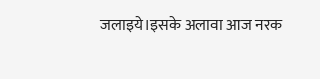जलाइये।इसके अलावा आज नरक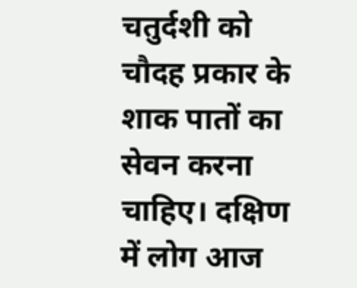चतुर्दशी को चौदह प्रकार के शाक पातों का सेवन करना चाहिए। दक्षिण में लोग आज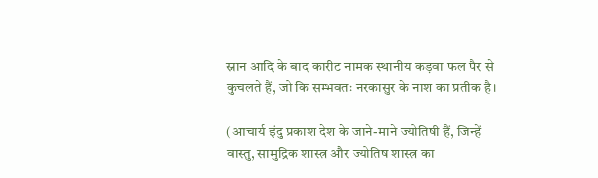स्नान आदि के बाद कारीट नामक स्थानीय कड़वा फल पैर से कुचलते हैं, जो कि सम्भवतः नरकासुर के नाश का प्रतीक है।

(आचार्य इंदु प्रकाश देश के जाने-माने ज्योतिषी हैं, जिन्हें वास्तु, सामुद्रिक शास्त्र और ज्योतिष शास्त्र का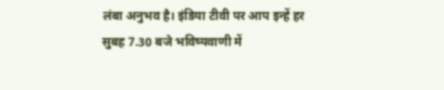लंबा अनुभव है। इंडिया टीवी पर आप इन्हें हर सुबह 7.30 बजे भविष्यवाणी में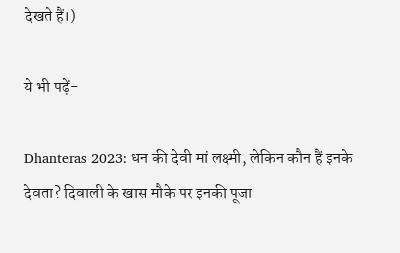देखते हैं।)

ये भी पढ़ें-

Dhanteras 2023: धन की देवी मां लक्ष्मी, लेकिन कौन हैं इनके देवता? दिवाली के खास मौके पर इनकी पूजा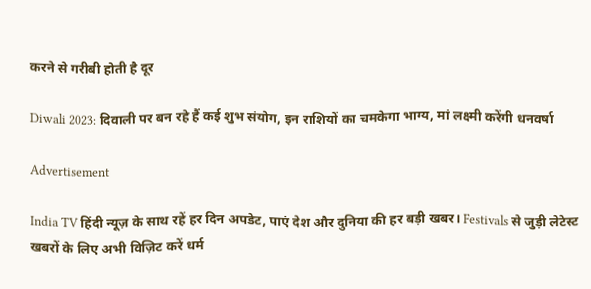करने से गरीबी होती है दूर

Diwali 2023: दिवाली पर बन रहे हैं कई शुभ संयोग, इन राशियों का चमकेगा भाग्य, मां लक्ष्मी करेंगी धनवर्षा

Advertisement

India TV हिंदी न्यूज़ के साथ रहें हर दिन अपडेट, पाएं देश और दुनिया की हर बड़ी खबर। Festivals से जुड़ी लेटेस्ट खबरों के लिए अभी विज़िट करें धर्म